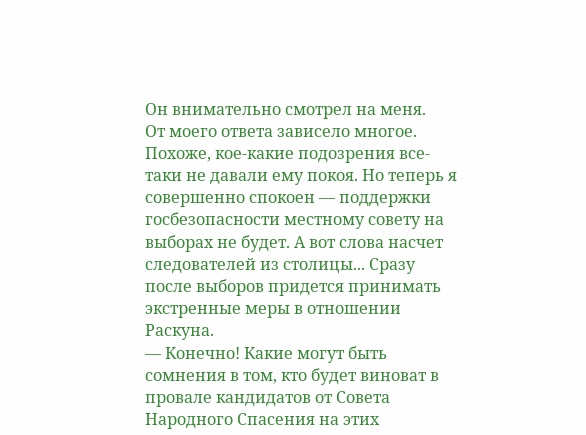Он внимательно смотрел на меня.
От моего ответа зависело многое. Похоже, кое-какие подозрения все-таки не давали ему покоя. Но теперь я совершенно спокоен — поддержки госбезопасности местному совету на выборах не будет. А вот слова насчет следователей из столицы... Сразу после выборов придется принимать экстренные меры в отношении Раскуна.
— Конечно! Какие могут быть сомнения в том, кто будет виноват в провале кандидатов от Совета Народного Спасения на этих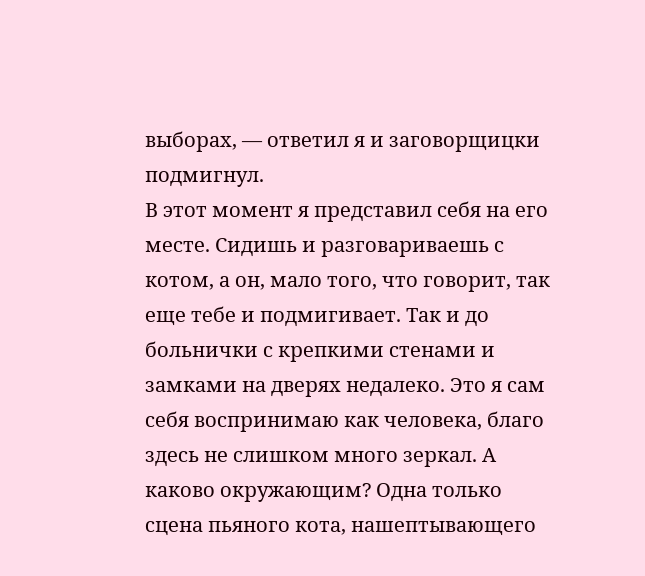выборах, — ответил я и заговорщицки подмигнул.
В этот момент я представил себя на его месте. Сидишь и разговариваешь с котом, а он, мало того, что говорит, так еще тебе и подмигивает. Так и до больнички с крепкими стенами и замками на дверях недалеко. Это я сам себя воспринимаю как человека, благо здесь не слишком много зеркал. А каково окружающим? Одна только сцена пьяного кота, нашептывающего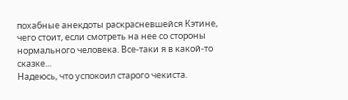похабные анекдоты раскрасневшейся Кэтине, чего стоит, если смотреть на нее со стороны нормального человека. Все-таки я в какой-то сказке...
Надеюсь, что успокоил старого чекиста.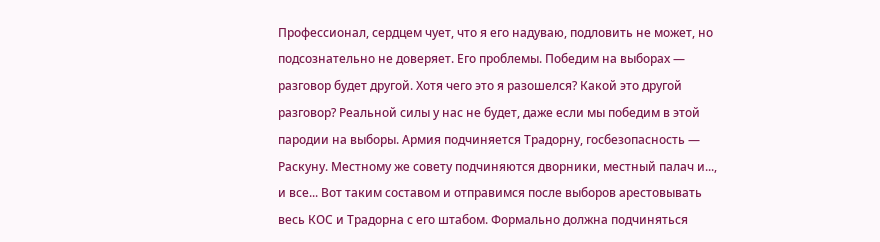Профессионал, сердцем чует, что я его надуваю, подловить не может, но подсознательно не доверяет. Его проблемы. Победим на выборах — разговор будет другой. Хотя чего это я разошелся? Какой это другой разговор? Реальной силы у нас не будет, даже если мы победим в этой пародии на выборы. Армия подчиняется Традорну, госбезопасность — Раскуну. Местному же совету подчиняются дворники, местный палач и..., и все... Вот таким составом и отправимся после выборов арестовывать весь КОС и Традорна с его штабом. Формально должна подчиняться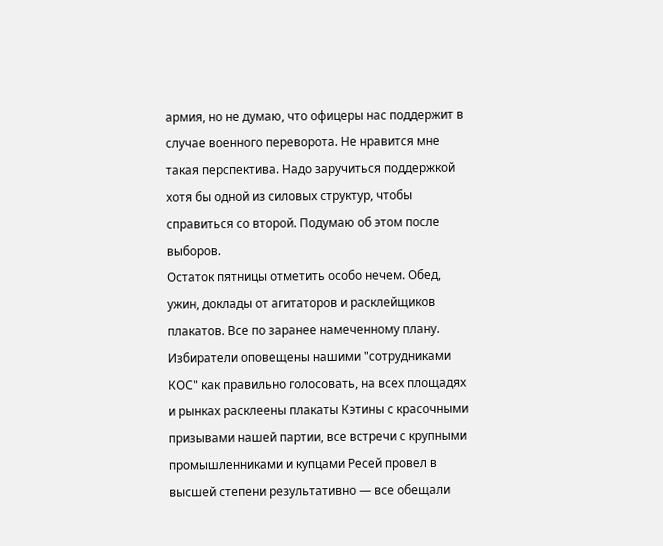армия, но не думаю, что офицеры нас поддержит в случае военного переворота. Не нравится мне такая перспектива. Надо заручиться поддержкой хотя бы одной из силовых структур, чтобы справиться со второй. Подумаю об этом после выборов.
Остаток пятницы отметить особо нечем. Обед, ужин, доклады от агитаторов и расклейщиков плакатов. Все по заранее намеченному плану. Избиратели оповещены нашими "сотрудниками КОС" как правильно голосовать, на всех площадях и рынках расклеены плакаты Кэтины с красочными призывами нашей партии, все встречи с крупными промышленниками и купцами Ресей провел в высшей степени результативно — все обещали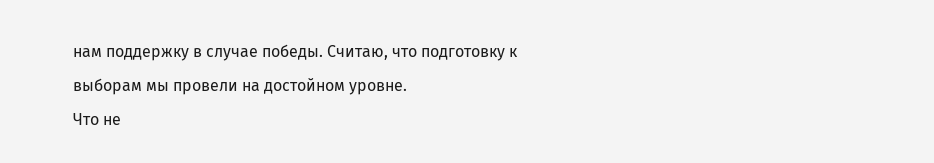нам поддержку в случае победы. Считаю, что подготовку к выборам мы провели на достойном уровне.
Что не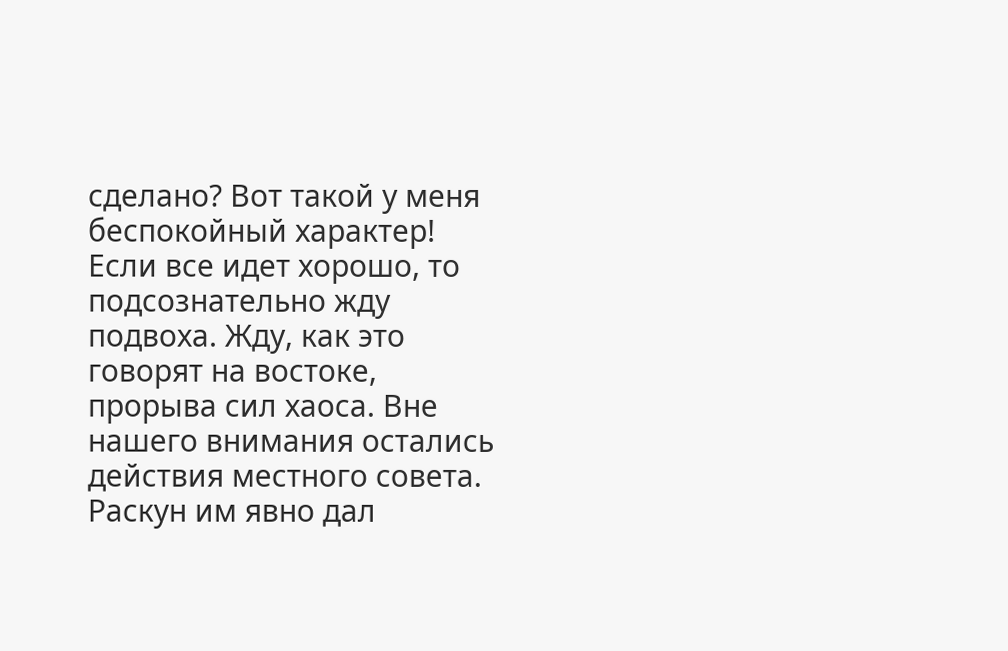сделано? Вот такой у меня беспокойный характер! Если все идет хорошо, то подсознательно жду подвоха. Жду, как это говорят на востоке, прорыва сил хаоса. Вне нашего внимания остались действия местного совета. Раскун им явно дал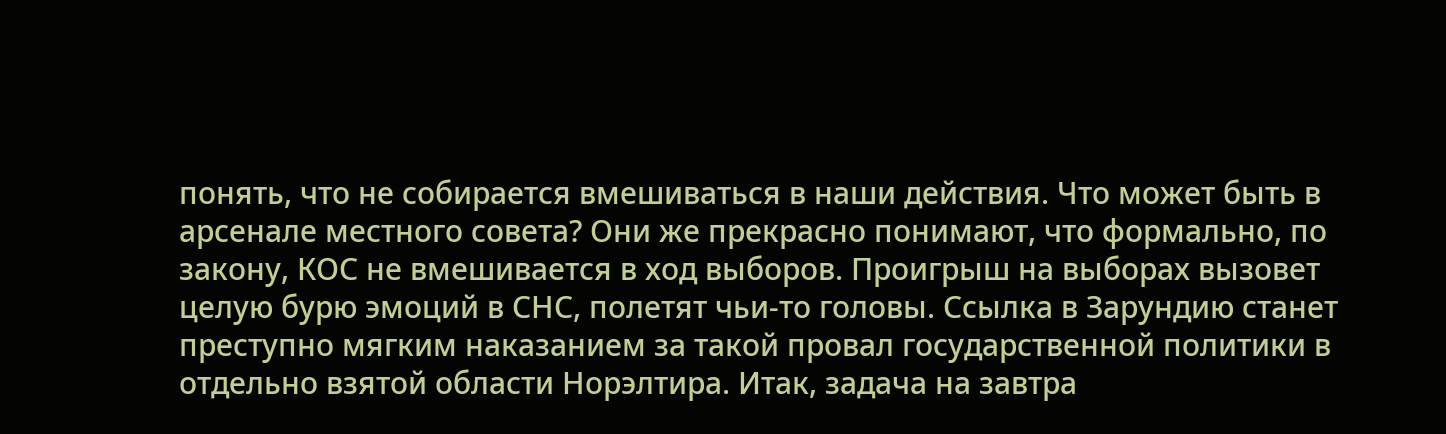понять, что не собирается вмешиваться в наши действия. Что может быть в арсенале местного совета? Они же прекрасно понимают, что формально, по закону, КОС не вмешивается в ход выборов. Проигрыш на выборах вызовет целую бурю эмоций в СНС, полетят чьи-то головы. Ссылка в Зарундию станет преступно мягким наказанием за такой провал государственной политики в отдельно взятой области Норэлтира. Итак, задача на завтра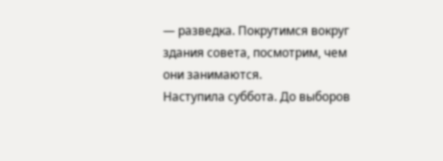— разведка. Покрутимся вокруг здания совета, посмотрим, чем они занимаются.
Наступила суббота. До выборов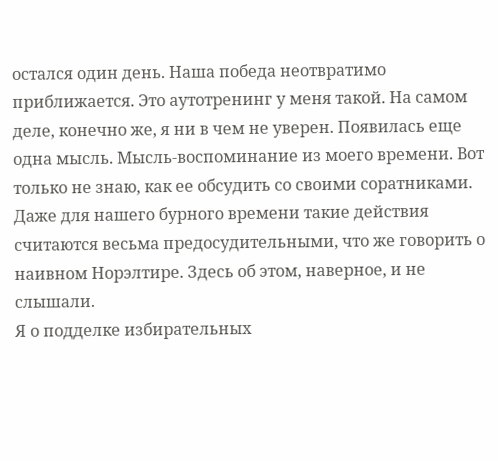остался один день. Наша победа неотвратимо приближается. Это аутотренинг у меня такой. На самом деле, конечно же, я ни в чем не уверен. Появилась еще одна мысль. Мысль-воспоминание из моего времени. Вот только не знаю, как ее обсудить со своими соратниками. Даже для нашего бурного времени такие действия считаются весьма предосудительными, что же говорить о наивном Норэлтире. Здесь об этом, наверное, и не слышали.
Я о подделке избирательных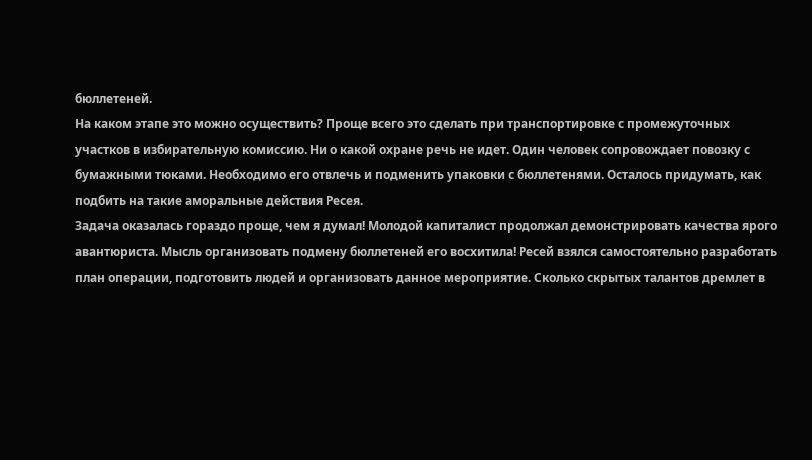бюллетеней.
На каком этапе это можно осуществить? Проще всего это сделать при транспортировке с промежуточных участков в избирательную комиссию. Ни о какой охране речь не идет. Один человек сопровождает повозку с бумажными тюками. Необходимо его отвлечь и подменить упаковки с бюллетенями. Осталось придумать, как подбить на такие аморальные действия Ресея.
Задача оказалась гораздо проще, чем я думал! Молодой капиталист продолжал демонстрировать качества ярого авантюриста. Мысль организовать подмену бюллетеней его восхитила! Ресей взялся самостоятельно разработать план операции, подготовить людей и организовать данное мероприятие. Сколько скрытых талантов дремлет в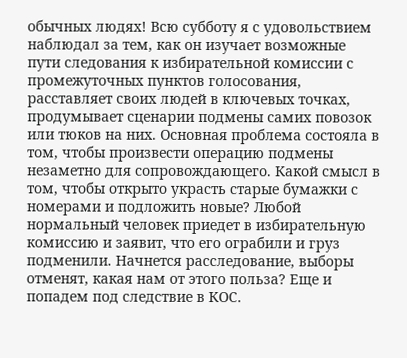обычных людях! Всю субботу я с удовольствием наблюдал за тем, как он изучает возможные пути следования к избирательной комиссии с промежуточных пунктов голосования, расставляет своих людей в ключевых точках, продумывает сценарии подмены самих повозок или тюков на них. Основная проблема состояла в том, чтобы произвести операцию подмены незаметно для сопровождающего. Какой смысл в том, чтобы открыто украсть старые бумажки с номерами и подложить новые? Любой нормальный человек приедет в избирательную комиссию и заявит, что его ограбили и груз подменили. Начнется расследование, выборы отменят, какая нам от этого польза? Еще и попадем под следствие в КОС.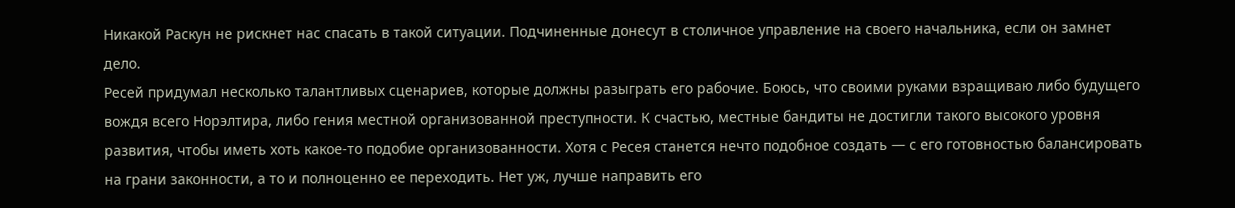Никакой Раскун не рискнет нас спасать в такой ситуации. Подчиненные донесут в столичное управление на своего начальника, если он замнет дело.
Ресей придумал несколько талантливых сценариев, которые должны разыграть его рабочие. Боюсь, что своими руками взращиваю либо будущего вождя всего Норэлтира, либо гения местной организованной преступности. К счастью, местные бандиты не достигли такого высокого уровня развития, чтобы иметь хоть какое-то подобие организованности. Хотя с Ресея станется нечто подобное создать — с его готовностью балансировать на грани законности, а то и полноценно ее переходить. Нет уж, лучше направить его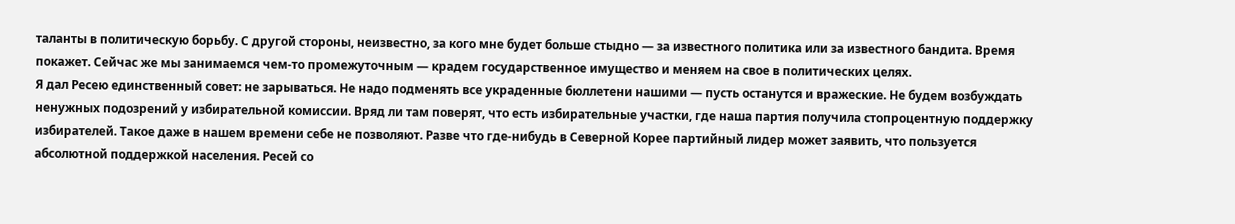таланты в политическую борьбу. С другой стороны, неизвестно, за кого мне будет больше стыдно — за известного политика или за известного бандита. Время покажет. Сейчас же мы занимаемся чем-то промежуточным — крадем государственное имущество и меняем на свое в политических целях.
Я дал Ресею единственный совет: не зарываться. Не надо подменять все украденные бюллетени нашими — пусть останутся и вражеские. Не будем возбуждать ненужных подозрений у избирательной комиссии. Вряд ли там поверят, что есть избирательные участки, где наша партия получила стопроцентную поддержку избирателей. Такое даже в нашем времени себе не позволяют. Разве что где-нибудь в Северной Корее партийный лидер может заявить, что пользуется абсолютной поддержкой населения. Ресей со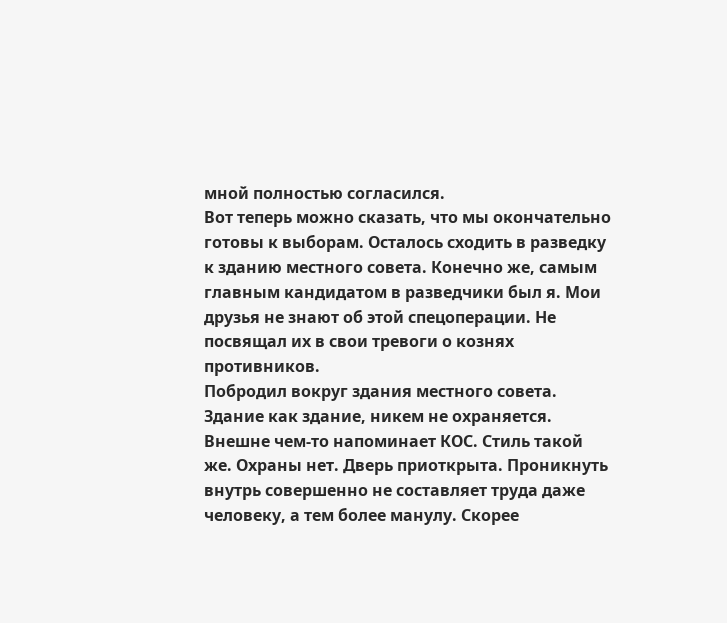мной полностью согласился.
Вот теперь можно сказать, что мы окончательно готовы к выборам. Осталось сходить в разведку к зданию местного совета. Конечно же, самым главным кандидатом в разведчики был я. Мои друзья не знают об этой спецоперации. Не посвящал их в свои тревоги о кознях противников.
Побродил вокруг здания местного совета. Здание как здание, никем не охраняется. Внешне чем-то напоминает КОС. Стиль такой же. Охраны нет. Дверь приоткрыта. Проникнуть внутрь совершенно не составляет труда даже человеку, а тем более манулу. Скорее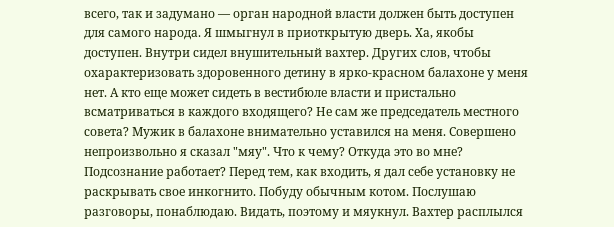всего, так и задумано — орган народной власти должен быть доступен для самого народа. Я шмыгнул в приоткрытую дверь. Ха, якобы доступен. Внутри сидел внушительный вахтер. Других слов, чтобы охарактеризовать здоровенного детину в ярко-красном балахоне у меня нет. А кто еще может сидеть в вестибюле власти и пристально всматриваться в каждого входящего? Не сам же председатель местного совета? Мужик в балахоне внимательно уставился на меня. Совершено непроизвольно я сказал "мяу". Что к чему? Откуда это во мне? Подсознание работает? Перед тем, как входить, я дал себе установку не раскрывать свое инкогнито. Побуду обычным котом. Послушаю разговоры, понаблюдаю. Видать, поэтому и мяукнул. Вахтер расплылся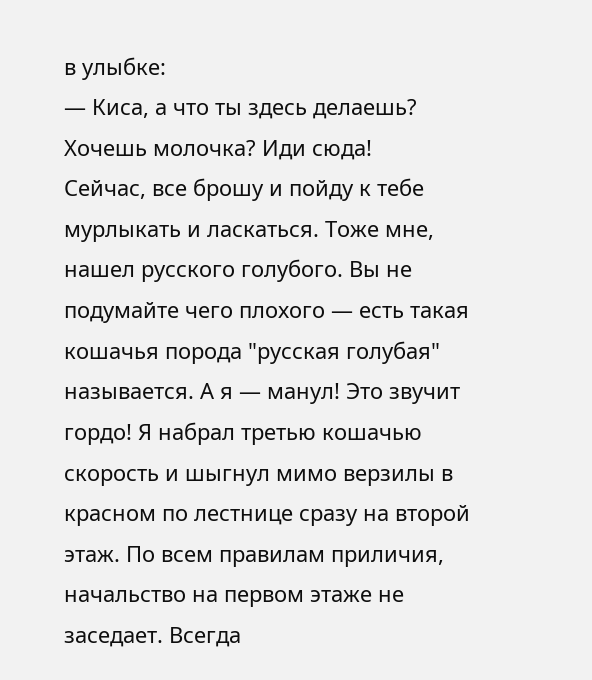в улыбке:
— Киса, а что ты здесь делаешь? Хочешь молочка? Иди сюда!
Сейчас, все брошу и пойду к тебе мурлыкать и ласкаться. Тоже мне, нашел русского голубого. Вы не подумайте чего плохого — есть такая кошачья порода "русская голубая" называется. А я — манул! Это звучит гордо! Я набрал третью кошачью скорость и шыгнул мимо верзилы в красном по лестнице сразу на второй этаж. По всем правилам приличия, начальство на первом этаже не заседает. Всегда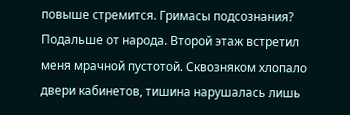повыше стремится. Гримасы подсознания? Подальше от народа. Второй этаж встретил меня мрачной пустотой. Сквозняком хлопало двери кабинетов, тишина нарушалась лишь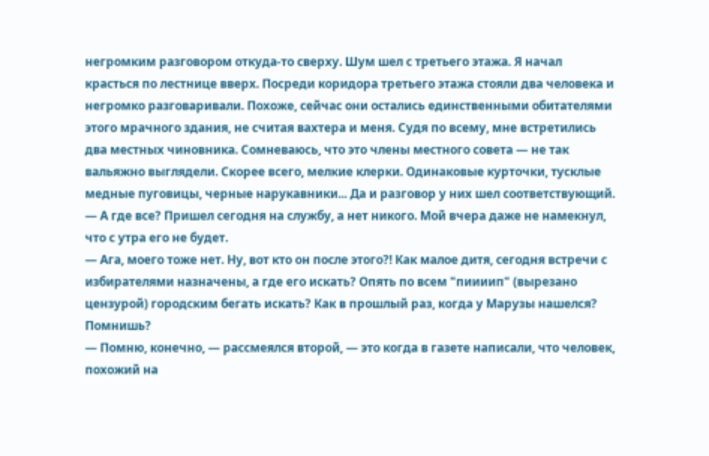негромким разговором откуда-то сверху. Шум шел с третьего этажа. Я начал красться по лестнице вверх. Посреди коридора третьего этажа стояли два человека и негромко разговаривали. Похоже, сейчас они остались единственными обитателями этого мрачного здания, не считая вахтера и меня. Судя по всему, мне встретились два местных чиновника. Сомневаюсь, что это члены местного совета — не так вальяжно выглядели. Скорее всего, мелкие клерки. Одинаковые курточки, тусклые медные пуговицы, черные нарукавники... Да и разговор у них шел соответствующий.
— А где все? Пришел сегодня на службу, а нет никого. Мой вчера даже не намекнул, что с утра его не будет.
— Ага, моего тоже нет. Ну, вот кто он после этого?! Как малое дитя, сегодня встречи с избирателями назначены, а где его искать? Опять по всем "пиииип" (вырезано цензурой) городским бегать искать? Как в прошлый раз, когда у Марузы нашелся? Помнишь?
— Помню, конечно, — рассмеялся второй, — это когда в газете написали, что человек, похожий на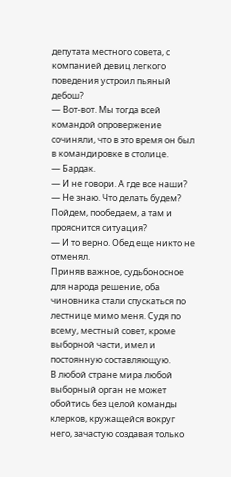депутата местного совета, с компанией девиц легкого поведения устроил пьяный дебош?
— Вот-вот. Мы тогда всей командой опровержение сочиняли, что в это время он был в командировке в столице.
— Бардак.
— И не говори. А где все наши?
— Не знаю. Что делать будем? Пойдем, пообедаем, а там и прояснится ситуация?
— И то верно. Обед еще никто не отменял.
Приняв важное, судьбоносное для народа решение, оба чиновника стали спускаться по лестнице мимо меня. Судя по всему, местный совет, кроме выборной части, имел и постоянную составляющую.
В любой стране мира любой выборный орган не может обойтись без целой команды клерков, кружащейся вокруг него, зачастую создавая только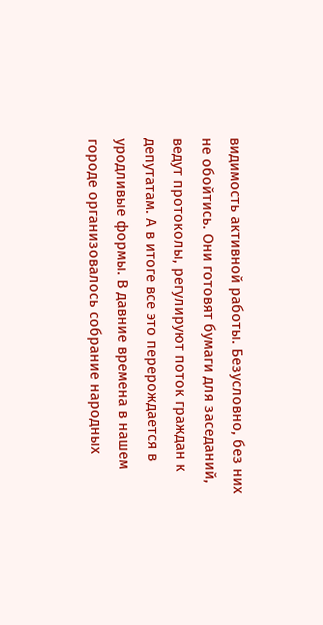видимость активной работы. Безусловно, без них не обойтись. Они готовят бумаги для заседаний, ведут протоколы, регулируют поток граждан к депутатам. А в итоге все это перерождается в уродливые формы. В давние времена в нашем городе организовалось собрание народных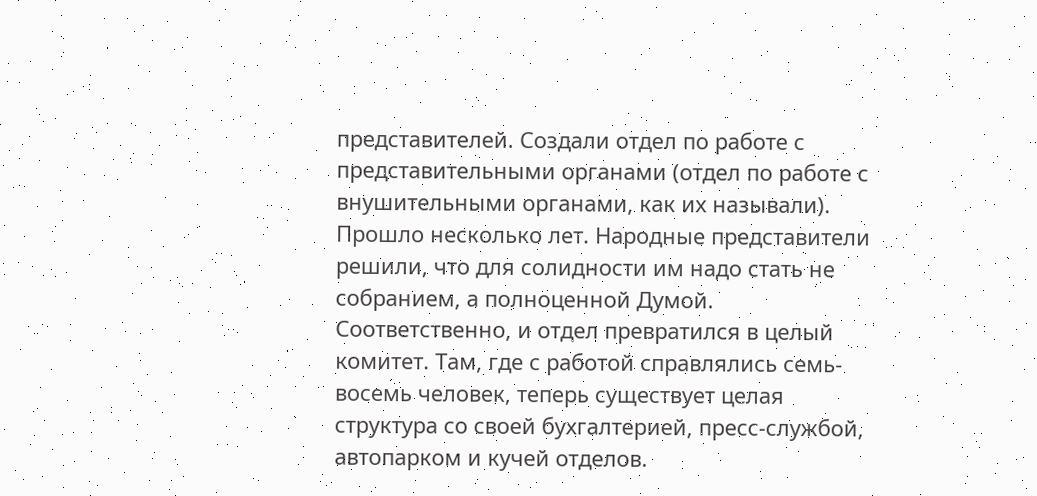представителей. Создали отдел по работе с представительными органами (отдел по работе с внушительными органами, как их называли). Прошло несколько лет. Народные представители решили, что для солидности им надо стать не собранием, а полноценной Думой. Соответственно, и отдел превратился в целый комитет. Там, где с работой справлялись семь-восемь человек, теперь существует целая структура со своей бухгалтерией, пресс-службой, автопарком и кучей отделов.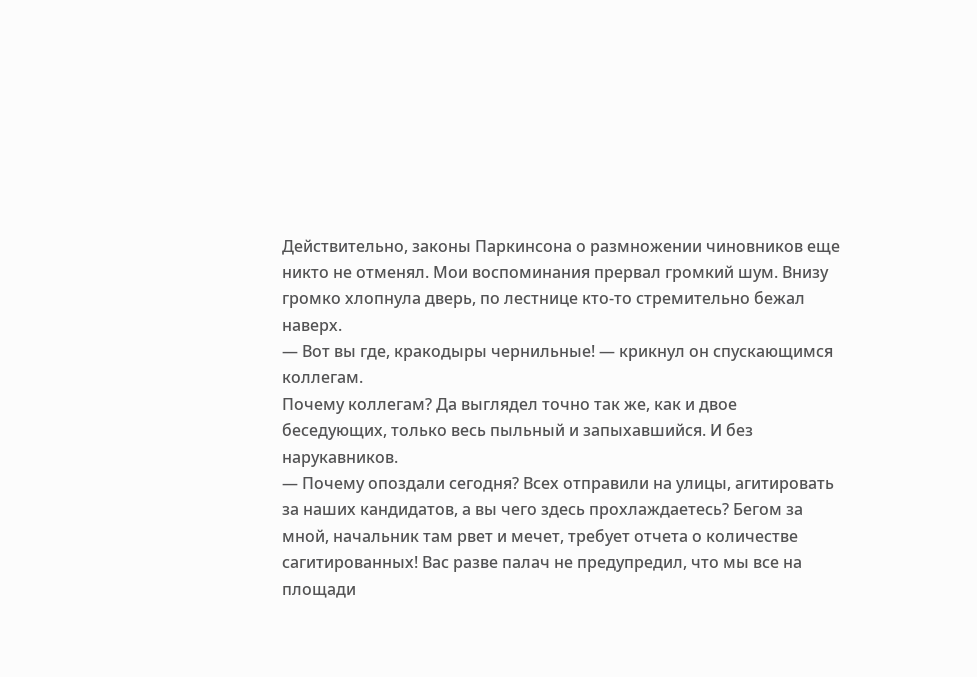Действительно, законы Паркинсона о размножении чиновников еще никто не отменял. Мои воспоминания прервал громкий шум. Внизу громко хлопнула дверь, по лестнице кто-то стремительно бежал наверх.
— Вот вы где, кракодыры чернильные! — крикнул он спускающимся коллегам.
Почему коллегам? Да выглядел точно так же, как и двое беседующих, только весь пыльный и запыхавшийся. И без нарукавников.
— Почему опоздали сегодня? Всех отправили на улицы, агитировать за наших кандидатов, а вы чего здесь прохлаждаетесь? Бегом за мной, начальник там рвет и мечет, требует отчета о количестве сагитированных! Вас разве палач не предупредил, что мы все на площади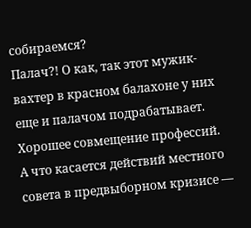собираемся?
Палач?! О как, так этот мужик-вахтер в красном балахоне у них еще и палачом подрабатывает. Хорошее совмещение профессий.
А что касается действий местного совета в предвыборном кризисе —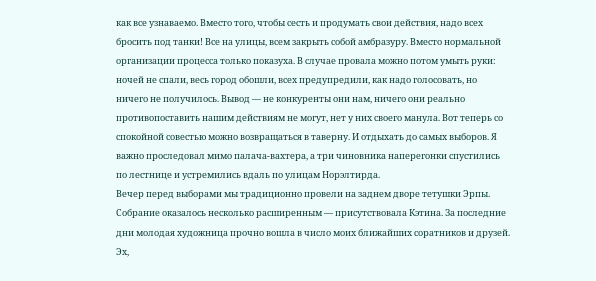как все узнаваемо. Вместо того, чтобы сесть и продумать свои действия, надо всех бросить под танки! Все на улицы, всем закрыть собой амбразуру. Вместо нормальной организации процесса только показуха. В случае провала можно потом умыть руки: ночей не спали, весь город обошли, всех предупредили, как надо голосовать, но ничего не получилось. Вывод — не конкуренты они нам, ничего они реально противопоставить нашим действиям не могут, нет у них своего манула. Вот теперь со спокойной совестью можно возвращаться в таверну. И отдыхать до самых выборов. Я важно проследовал мимо палача-вахтера, а три чиновника наперегонки спустились по лестнице и устремились вдаль по улицам Норэлтирда.
Вечер перед выборами мы традиционно провели на заднем дворе тетушки Эрпы. Собрание оказалось несколько расширенным — присутствовала Кэтина. За последние дни молодая художница прочно вошла в число моих ближайших соратников и друзей. Эх,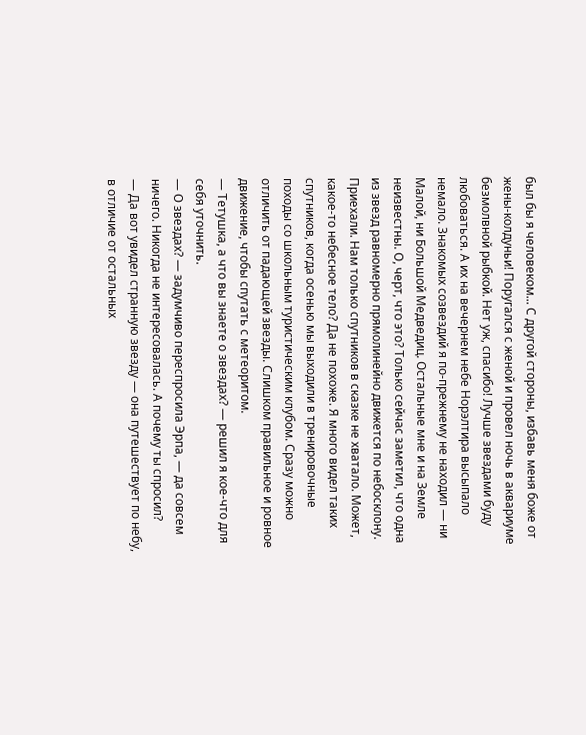был бы я человеком... С другой стороны, избавь меня боже от жены-колдуньи! Поругался с женой и провел ночь в аквариуме безмолвной рыбкой. Нет уж, спасибо! Лучше звездами буду любоваться. А их на вечернем небе Норэлтира высыпало немало. Знакомых созвездий я по-прежнему не находил — ни Малой, ни Большой Медведиц. Остальные мне и на Земле неизвестны. О, черт, что это? Только сейчас заметил, что одна из звезд равномерно прямолинейно движется по небосклону. Приехали. Нам только спутников в сказке не хватало. Может, какое-то небесное тело? Да не похоже. Я много видел таких спутников, когда осенью мы выходили в тренировочные походы со школьным туристическим клубом. Сразу можно отличить от падающей звезды. Слишком правильное и ровное движение, чтобы спутать с метеоритом.
— Тетушка, а что вы знаете о звездах? — решил я кое-что для себя уточнить.
— О звездах? — задумчиво переспросила Эрпа, — да совсем ничего. Никогда не интересовалась. А почему ты спросил?
— Да вот увидел странную звезду — она путешествует по небу, в отличие от остальных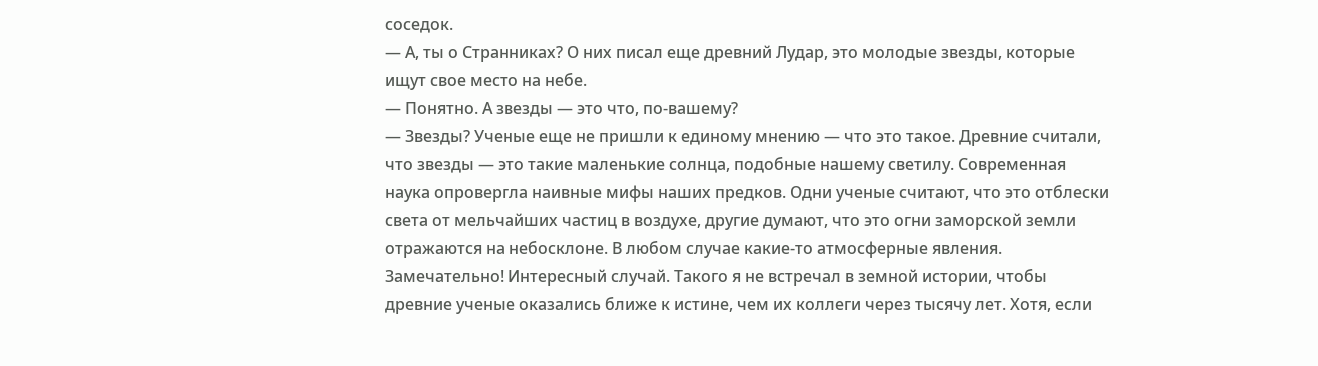соседок.
— А, ты о Странниках? О них писал еще древний Лудар, это молодые звезды, которые ищут свое место на небе.
— Понятно. А звезды — это что, по-вашему?
— Звезды? Ученые еще не пришли к единому мнению — что это такое. Древние считали, что звезды — это такие маленькие солнца, подобные нашему светилу. Современная наука опровергла наивные мифы наших предков. Одни ученые считают, что это отблески света от мельчайших частиц в воздухе, другие думают, что это огни заморской земли отражаются на небосклоне. В любом случае какие-то атмосферные явления.
Замечательно! Интересный случай. Такого я не встречал в земной истории, чтобы древние ученые оказались ближе к истине, чем их коллеги через тысячу лет. Хотя, если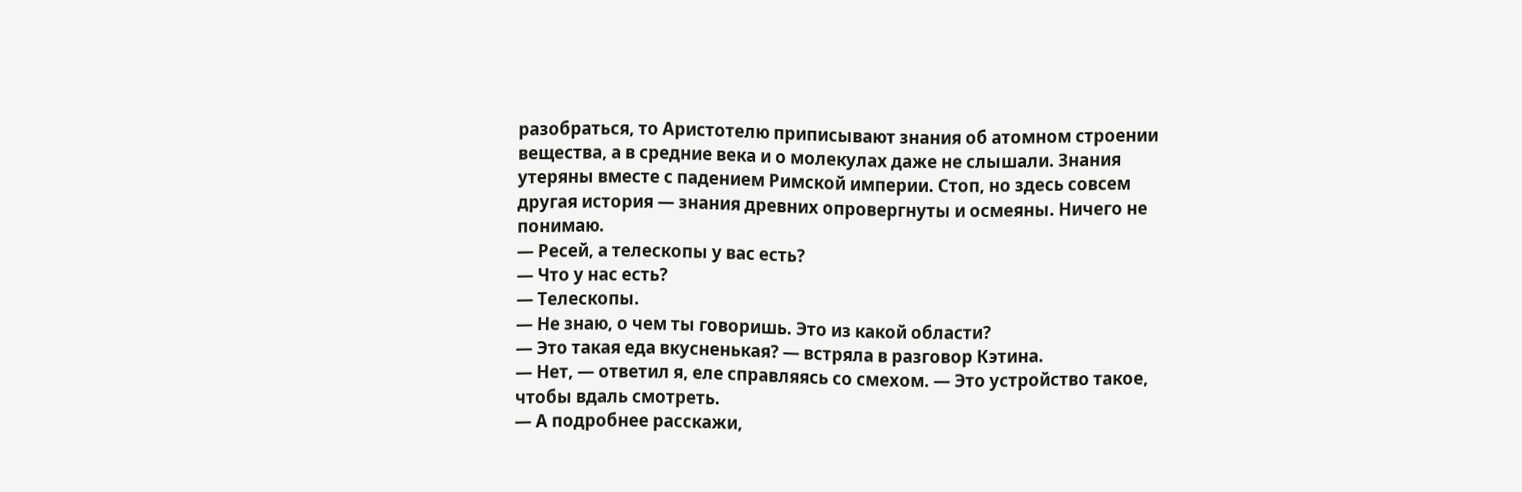разобраться, то Аристотелю приписывают знания об атомном строении вещества, а в средние века и о молекулах даже не слышали. Знания утеряны вместе с падением Римской империи. Стоп, но здесь совсем другая история — знания древних опровергнуты и осмеяны. Ничего не понимаю.
— Ресей, а телескопы у вас есть?
— Что у нас есть?
— Телескопы.
— Не знаю, о чем ты говоришь. Это из какой области?
— Это такая еда вкусненькая? — встряла в разговор Кэтина.
— Нет, — ответил я, еле справляясь со смехом. — Это устройство такое, чтобы вдаль смотреть.
— А подробнее расскажи,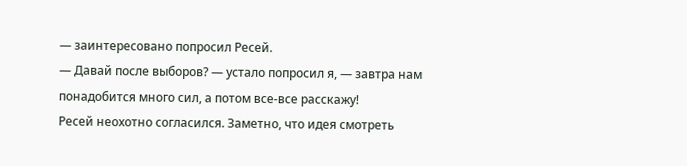— заинтересовано попросил Ресей.
— Давай после выборов? — устало попросил я, — завтра нам понадобится много сил, а потом все-все расскажу!
Ресей неохотно согласился. Заметно, что идея смотреть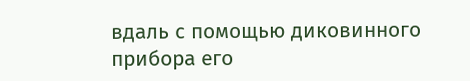вдаль с помощью диковинного прибора его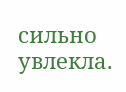сильно увлекла.